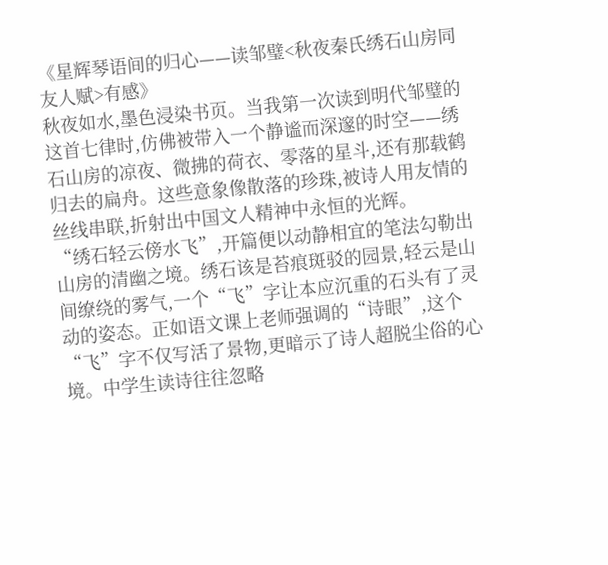《星辉琴语间的归心——读邹璧<秋夜秦氏绣石山房同友人赋>有感》
秋夜如水,墨色浸染书页。当我第一次读到明代邹璧的这首七律时,仿佛被带入一个静谧而深邃的时空——绣石山房的凉夜、微拂的荷衣、零落的星斗,还有那载鹤归去的扁舟。这些意象像散落的珍珠,被诗人用友情的丝线串联,折射出中国文人精神中永恒的光辉。
“绣石轻云傍水飞”,开篇便以动静相宜的笔法勾勒出山房的清幽之境。绣石该是苔痕斑驳的园景,轻云是山间缭绕的雾气,一个“飞”字让本应沉重的石头有了灵动的姿态。正如语文课上老师强调的“诗眼”,这个“飞”字不仅写活了景物,更暗示了诗人超脱尘俗的心境。中学生读诗往往忽略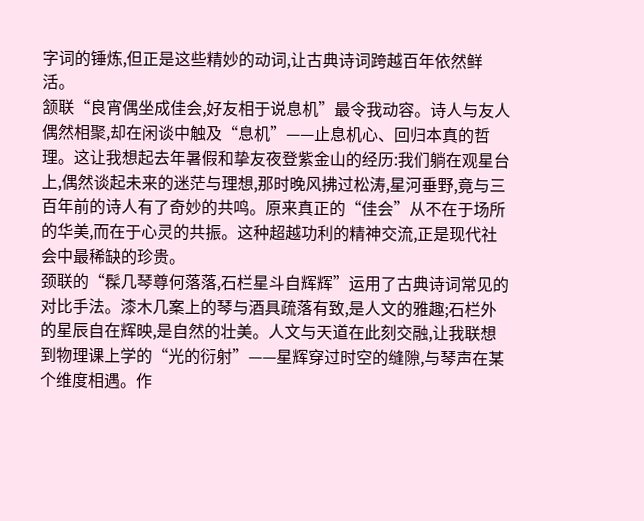字词的锤炼,但正是这些精妙的动词,让古典诗词跨越百年依然鲜活。
颔联“良宵偶坐成佳会,好友相于说息机”最令我动容。诗人与友人偶然相聚,却在闲谈中触及“息机”——止息机心、回归本真的哲理。这让我想起去年暑假和挚友夜登紫金山的经历:我们躺在观星台上,偶然谈起未来的迷茫与理想,那时晚风拂过松涛,星河垂野,竟与三百年前的诗人有了奇妙的共鸣。原来真正的“佳会”从不在于场所的华美,而在于心灵的共振。这种超越功利的精神交流,正是现代社会中最稀缺的珍贵。
颈联的“髹几琴尊何落落,石栏星斗自辉辉”运用了古典诗词常见的对比手法。漆木几案上的琴与酒具疏落有致,是人文的雅趣;石栏外的星辰自在辉映,是自然的壮美。人文与天道在此刻交融,让我联想到物理课上学的“光的衍射”——星辉穿过时空的缝隙,与琴声在某个维度相遇。作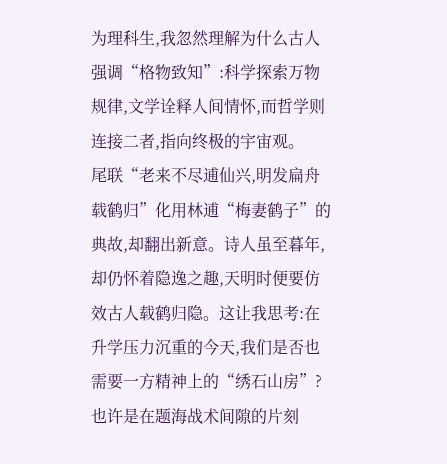为理科生,我忽然理解为什么古人强调“格物致知”:科学探索万物规律,文学诠释人间情怀,而哲学则连接二者,指向终极的宇宙观。
尾联“老来不尽逋仙兴,明发扁舟载鹤归”化用林逋“梅妻鹤子”的典故,却翻出新意。诗人虽至暮年,却仍怀着隐逸之趣,天明时便要仿效古人载鹤归隐。这让我思考:在升学压力沉重的今天,我们是否也需要一方精神上的“绣石山房”?也许是在题海战术间隙的片刻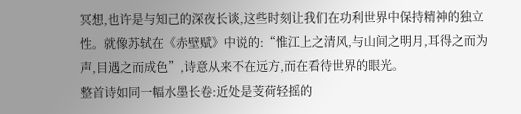冥想,也许是与知己的深夜长谈,这些时刻让我们在功利世界中保持精神的独立性。就像苏轼在《赤壁赋》中说的:“惟江上之清风,与山间之明月,耳得之而为声,目遇之而成色”,诗意从来不在远方,而在看待世界的眼光。
整首诗如同一幅水墨长卷:近处是芰荷轻摇的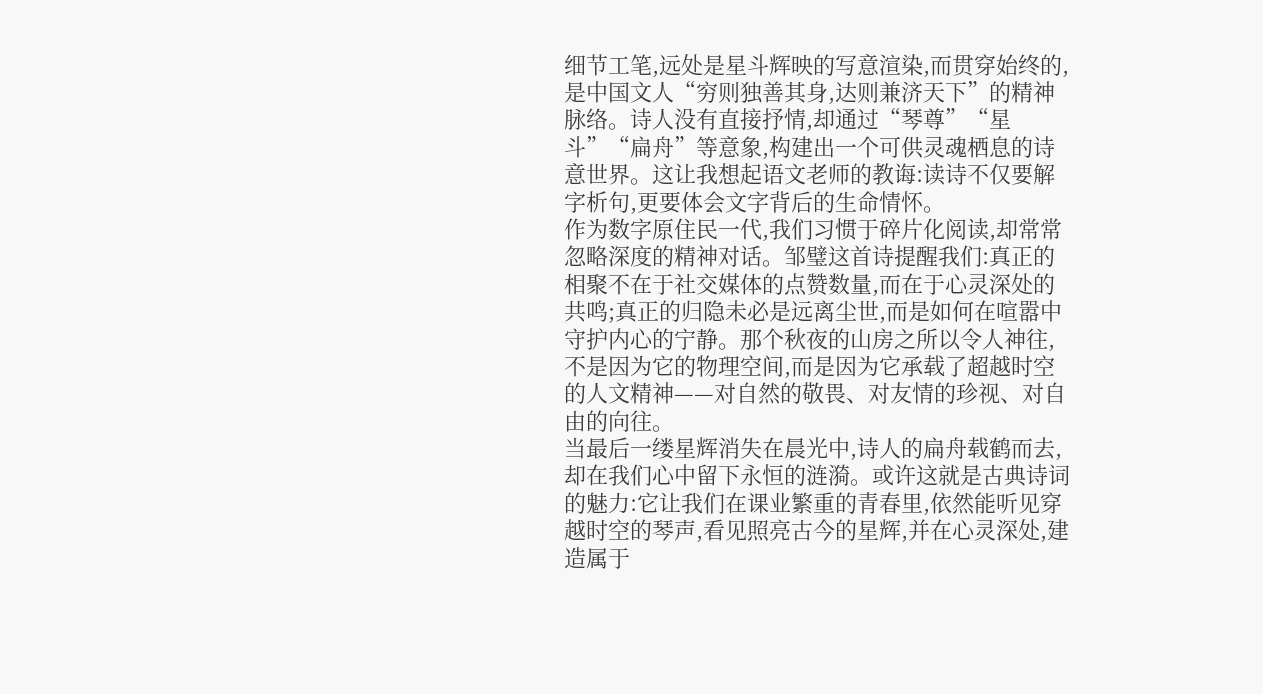细节工笔,远处是星斗辉映的写意渲染,而贯穿始终的,是中国文人“穷则独善其身,达则兼济天下”的精神脉络。诗人没有直接抒情,却通过“琴尊”“星斗”“扁舟”等意象,构建出一个可供灵魂栖息的诗意世界。这让我想起语文老师的教诲:读诗不仅要解字析句,更要体会文字背后的生命情怀。
作为数字原住民一代,我们习惯于碎片化阅读,却常常忽略深度的精神对话。邹璧这首诗提醒我们:真正的相聚不在于社交媒体的点赞数量,而在于心灵深处的共鸣;真正的归隐未必是远离尘世,而是如何在喧嚣中守护内心的宁静。那个秋夜的山房之所以令人神往,不是因为它的物理空间,而是因为它承载了超越时空的人文精神——对自然的敬畏、对友情的珍视、对自由的向往。
当最后一缕星辉消失在晨光中,诗人的扁舟载鹤而去,却在我们心中留下永恒的涟漪。或许这就是古典诗词的魅力:它让我们在课业繁重的青春里,依然能听见穿越时空的琴声,看见照亮古今的星辉,并在心灵深处,建造属于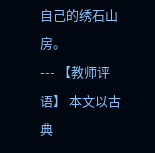自己的绣石山房。
--- 【教师评语】 本文以古典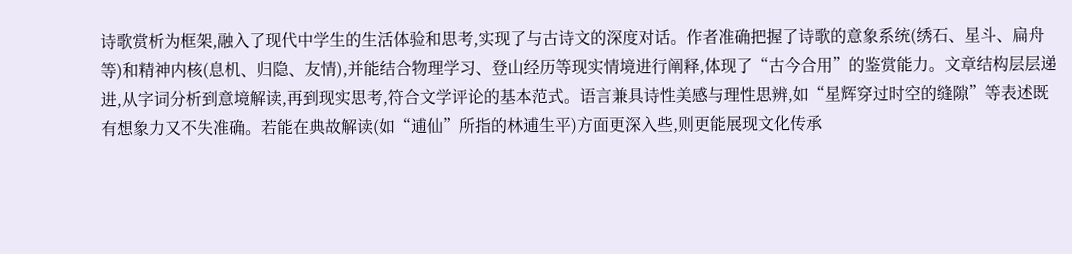诗歌赏析为框架,融入了现代中学生的生活体验和思考,实现了与古诗文的深度对话。作者准确把握了诗歌的意象系统(绣石、星斗、扁舟等)和精神内核(息机、归隐、友情),并能结合物理学习、登山经历等现实情境进行阐释,体现了“古今合用”的鉴赏能力。文章结构层层递进,从字词分析到意境解读,再到现实思考,符合文学评论的基本范式。语言兼具诗性美感与理性思辨,如“星辉穿过时空的缝隙”等表述既有想象力又不失准确。若能在典故解读(如“逋仙”所指的林逋生平)方面更深入些,则更能展现文化传承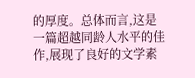的厚度。总体而言,这是一篇超越同龄人水平的佳作,展现了良好的文学素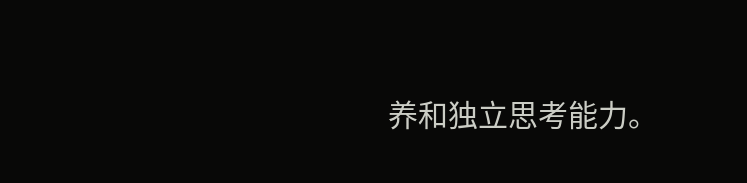养和独立思考能力。